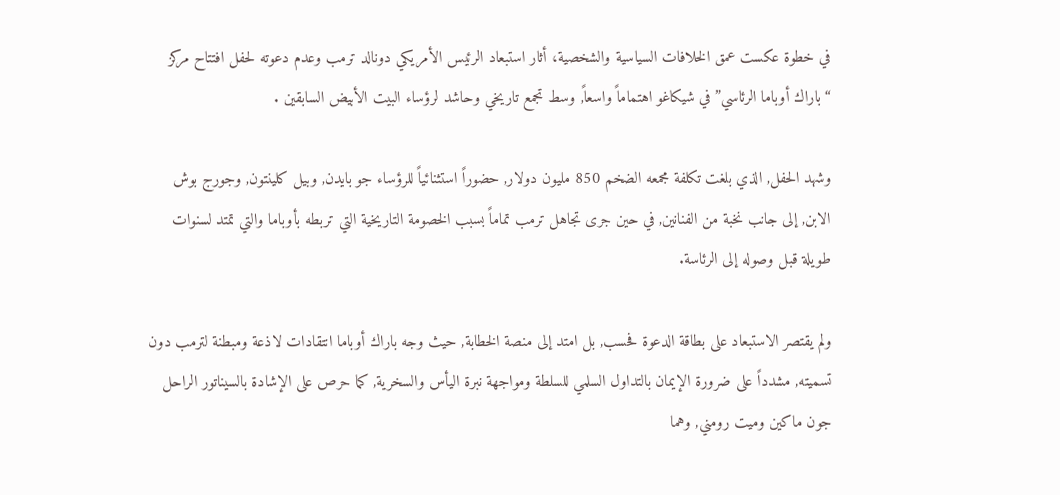في خطوة عكست عمق الخلافات السياسية والشخصية، أثار استبعاد الرئيس الأمريكي دونالد ترمب وعدم دعوته لحفل افتتاح مركز “باراك أوباما الرئاسي” في شيكاغو اهتماماً واسعاً, وسط تجمع تاريخي وحاشد لرؤساء البيت الأبيض السابقين .

وشهد الحفل, الذي بلغت تكلفة مجمعه الضخم 850 مليون دولار, حضوراً استثنائياً للرؤساء جو بايدن, وبيل كلينتون, وجورج بوش الابن, إلى جانب نخبة من الفنانين, في حين جرى تجاهل ترمب تماماً بسبب الخصومة التاريخية التي تربطه بأوباما والتي تمتد لسنوات طويلة قبل وصوله إلى الرئاسة.

ولم يقتصر الاستبعاد على بطاقة الدعوة فحسب, بل امتد إلى منصة الخطابة, حيث وجه باراك أوباما انتقادات لاذعة ومبطنة لترمب دون تسميته, مشدداً على ضرورة الإيمان بالتداول السلمي للسلطة ومواجهة نبرة اليأس والسخرية, كما حرص على الإشادة بالسيناتور الراحل جون ماكين وميت رومني, وهما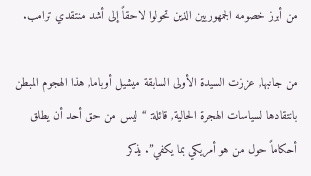من أبرز خصومه الجمهوريين الذين تحولوا لاحقاً إلى أشد منتقدي ترامب.

من جانبها, عززت السيدة الأولى السابقة ميشيل أوباما, هذا الهجوم المبطن بانتقادها لسياسات الهجرة الحالية, قائلة: “ليس من حق أحد أن يطلق أحكاماً حول من هو أمريكي بما يكفي”. يذكر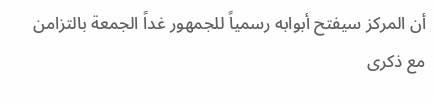أن المركز سيفتح أبوابه رسمياً للجمهور غداً الجمعة بالتزامن مع ذكرى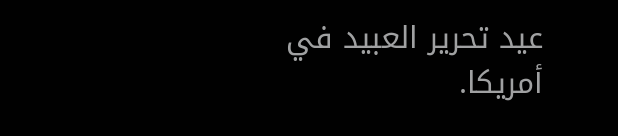عيد تحرير العبيد في أمريكا.